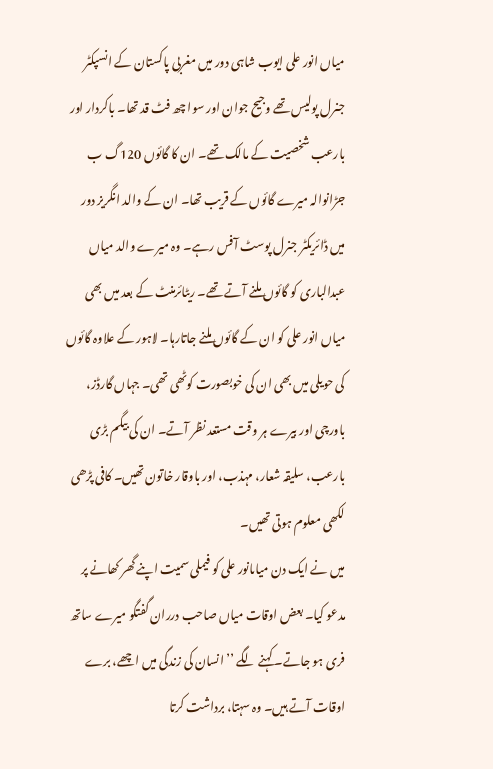میاں انور علی ایوب شاہی دور میں مغربی پاکستان کے انسپکٹر جنرل پولیس تھے وجیح جوان اور سوا چھ فٹ قد تھا۔ باکردار اور بارعب شخصیت کے مالک تھے۔ ان کا گائوں 120گ ب جڑانوالہ میرے گائوں کے قریب تھا۔ ان کے والد انگریز دور میں ڈائریکٹر جنرل پوسٹ آفس رہے۔ وہ میرے والد میاں عبدالباری کو گائوں ملنے آتے تھے۔ ریٹائرمنٹ کے بعد میں بھی میاں انور علی کو ان کے گائوں ملنے جاتارہا۔ لاہور کے علاوہ گائوں کی حویلی میں بھی ان کی خوبصورت کوٹھی تھی۔ جہاں گارڈز، باورچی اور بیرے ہر وقت مستعد نظر آتے۔ ان کی بیگم بڑی بارعب، سلیقہ شعار، مہذب، اور باوقار خاتون تھیں۔ کافی پڑھی لکھی معلوم ہوتی تھیں۔
میں نے ایک دن میاںانور علی کو فیملی سمیت اپنے گھر کھانے پر مدعو کیا۔ بعض اوقات میاں صاحب درران گفتگو میرے ساتھ فری ہو جاتے۔ کہنے لگے ’’انسان کی زندگی میں اچھے، برے اوقات آتے ہیں۔ وہ سہتا، برداشت کرتا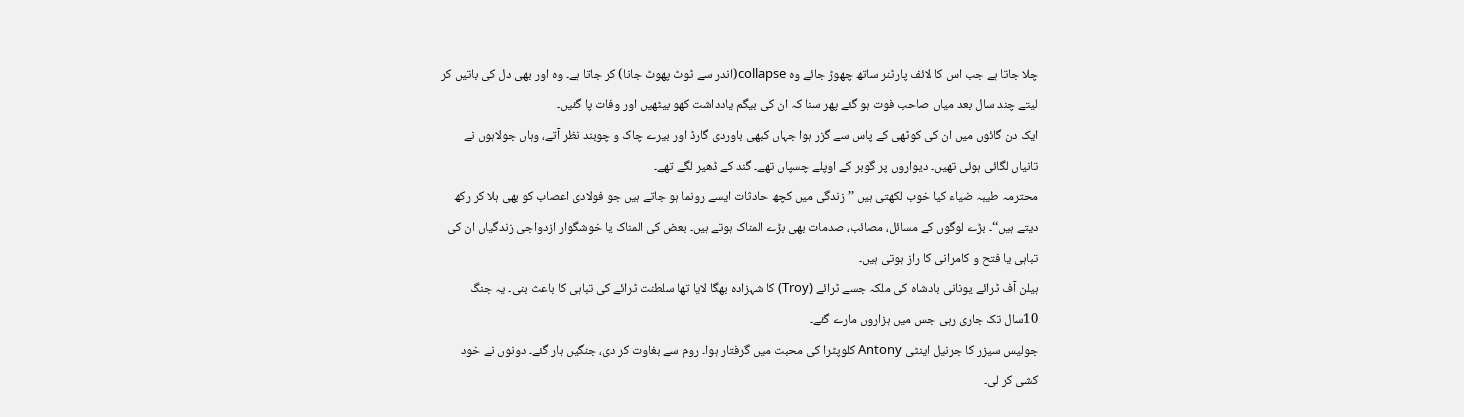چلا جاتا ہے جب اس کا لائف پارٹنر ساتھ چھوڑ جائے وہ collapse(اندر سے ٹوٹ پھوٹ جانا) کر جاتا ہے۔ وہ اور بھی دل کی باتیں کر لیتے چند سال بعد میاں صاحب فوت ہو گئے پھر سنا کہ ان کی بیگم یادداشت کھو بیٹھیں اور وفات پا گئیں۔
ایک دن گائوں میں ان کی کوٹھی کے پاس سے گزر ہوا جہاں کبھی باوردی گارڈ اور بیرے چاک و چوبند نظر آتے، وہاں جولاہوں نے تانیاں لگائی ہوئی تھیں۔ دیواروں پر گوبر کے اوپلے چسپاں تھے۔ گند کے ڈھیر لگے تھے۔
محترمہ طیبہ ضیاء کیا خوب لکھتی ہیں ’’ زندگی میں کچھ حادثات ایسے رونما ہو جاتے ہیں جو فولادی اعصاب کو بھی ہلا کر رکھ دیتے ہیں‘‘۔ بڑے لوگوں کے مسائل، مصائب، صدمات بھی بڑے المناک ہوتے ہیں۔ بعض کی المناک یا خوشگوار ازدواجی زندگیاں ان کی تباہی یا فتح و کامرانی کا راز ہوتی ہیں۔
ہیلن آف ٹرائے یونانی بادشاہ کی ملکہ جسے ٹرائے (Troy) کا شہزادہ بھگا لایا تھا سلطنت ٹرائے کی تباہی کا باعث بنی۔ یہ جنگ 10سال تک جاری رہی جس میں ہزاروں مارے گئے۔
جولیس سیزر کا جرنیل اینٹی Antony کلوپٹرا کی محبت میں گرفتار ہوا۔ روم سے بغاوت کر دی، جنگیں ہار گئے۔ دونوں نے خود کشی کر لی۔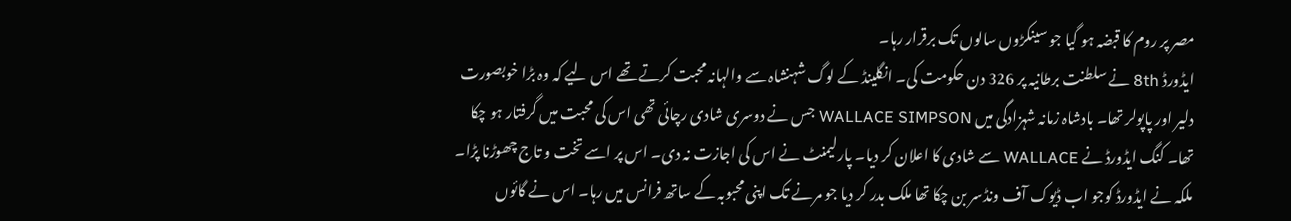مصر پر روم کا قبضہ ہو گیا جو سینکڑوں سالوں تک برقرار رہا۔
ایڈورڈ 8th نے سلطنت برطانیہ پر 326 دن حکومت کی۔ انگلینڈ کے لوگ شہنشاہ سے والہانہ محبت کرتے تھے اس لیے کہ وہ بڑا خوبصورت دلیر اور پاپولر تھا۔ بادشاہ زمانہ شہزادگی میں WALLACE SIMPSON جس نے دوسری شادی رچائی تھی اس کی محبت میں گرفتار ہو چکا تھا۔ کنگ ایڈورڈ نے WALLACE سے شادی کا اعلان کر دیا۔ پارلیمنٹ نے اس کی اجازت نہ دی۔ اس پر اسے تخت و تاج چھوڑنا پڑا۔ ملکہ نے ایڈورڈ کوجو اب ڈیوک آف ونڈسر بن چکا تھا ملک بدر کر دیا جو مرنے تک اپنی محبوبہ کے ساتھ فرانس میں رہا۔ اس نے گائوں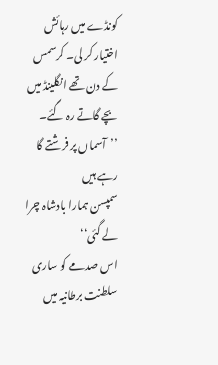کونڈے میں رہائش اختیار کر لی۔ کرسمس کے دن تھے انگلینڈ میں بچے گاتے رہ گئے۔
’’آسماں پر فرشتے گا رہے ہیں
سمپسن ہمارا بادشاہ چرا لے گئی‘‘
اس صدمے کو ساری سلطنت برطانیہ میں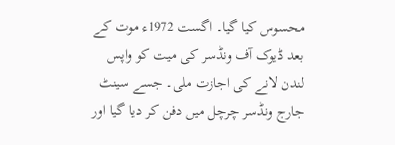محسوس کیا گیا۔ اگست 1972ء موت کے بعد ڈیوک آف ونڈسر کی میت کو واپس لندن لانے کی اجازت ملی۔ جسے سینٹ جارج ونڈسر چرچل میں دفن کر دیا گیا اور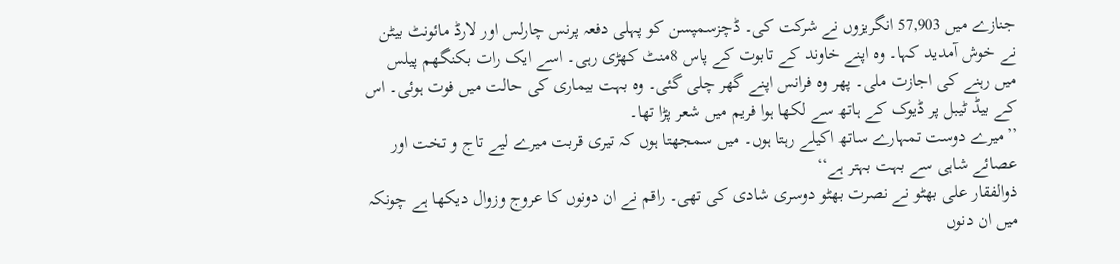جنازے میں 57,903 انگریزوں نے شرکت کی۔ ڈچزسمپسن کو پہلی دفعہ پرنس چارلس اور لارڈ مائونٹ بیٹن نے خوش آمدید کہا۔ وہ اپنے خاوند کے تابوت کے پاس 8منٹ کھڑی رہی۔ اسے ایک رات بکنگھم پیلس میں رہنے کی اجازت ملی۔ پھر وہ فرانس اپنے گھر چلی گئی۔ وہ بہت بیماری کی حالت میں فوت ہوئی۔ اس کے بیڈ ٹیبل پر ڈیوک کے ہاتھ سے لکھا ہوا فریم میں شعر پڑا تھا۔
’’میرے دوست تمہارے ساتھ اکیلے رہتا ہوں۔ میں سمجھتا ہوں کہ تیری قربت میرے لیے تاج و تخت اور عصائے شاہی سے بہت بہتر ہے‘‘
ذوالفقار علی بھٹو نے نصرت بھٹو دوسری شادی کی تھی۔ راقم نے ان دونوں کا عروج وزوال دیکھا ہے چونکہ میں ان دنوں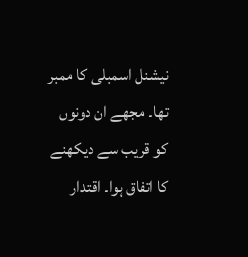نیشنل اسمبلی کا ممبر تھا۔ مجھے ان دونوں کو قریب سے دیکھنے کا اتفاق ہوا۔ اقتدار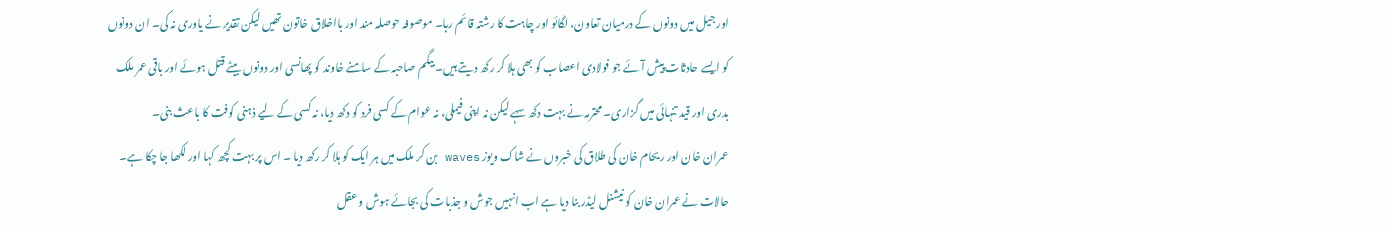اور جیل میں دونوں کے درمیان تعاون، لگائو اور چاہت کا رشتہ قائم رہا۔ موصوفہ حوصلہ مند اور بااخلاق خاتون تھیں لیکن تقدیر نے یاوری نہ کی۔ ان دونوں کو ایسے حادثات پیش آئے جو فولادی اعصاب کو بھی ہلا کر رکھ دیتے ہیں۔ بیگم صاحبہ کے سامنے خاوند کو پھانسی اور دونوں بیٹے قتل ہوئے اور باقی عمر ملک بدری اور قید تنہائی میں گزاری۔ محترمہ نے بہت دکھ سہے لیکن نہ اپنی فیملی، نہ عوام کے کسی فرد کو دکھ دیا، نہ کسی کے لیے ذہنی کوفت کا باعث بنی۔
عمران خان اور ریحام خان کی طلاق کی خبروں نے شاک ویوز waves بن کر ملک میں ہر ایک کو ہلا کر رکھ دیا ۔ اس پر بہت کچھ کہا اور لکھا جا چکا ہے۔
حالات نے عمران خان کو نیشنل لیڈر بنا دیا ہے اب انہیں جوش و جذبات کی بجائے ہوش و عقل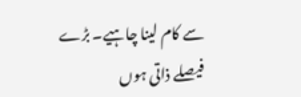سے کام لینا چاہیے۔ بڑے فیصلے ذاتی ہوں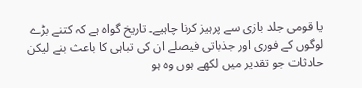یا قومی جلد بازی سے پرہیز کرنا چاہیے۔ تاریخ گواہ ہے کہ کتنے بڑے لوگوں کے فوری اور جذباتی فیصلے ان کی تباہی کا باعث بنے لیکن حادثات جو تقدیر میں لکھے ہوں وہ ہو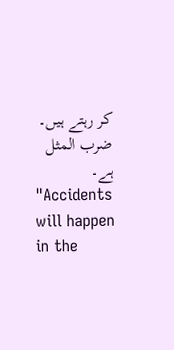کر رہتے ہیں۔ ضرب المثل ہے۔
"Accidents will happen in the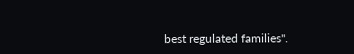best regulated families".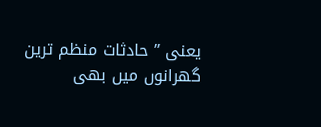یعنی ’’حادثات منظم ترین گھرانوں میں بھی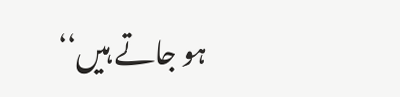ہو جاتے ہیں‘‘